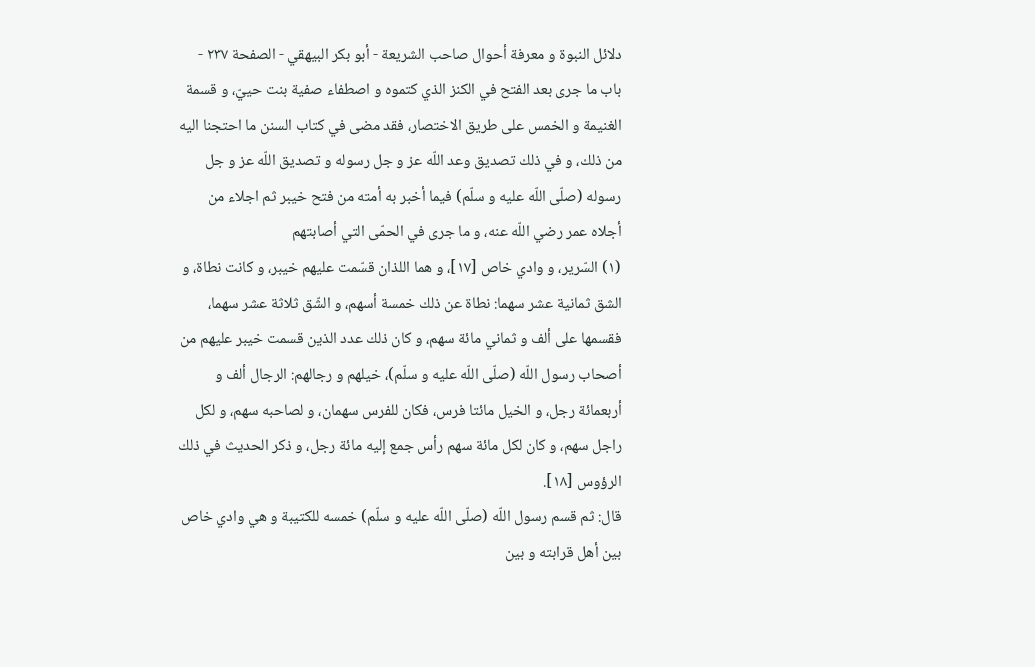دلائل النبوة و معرفة أحوال صاحب الشريعة - أبو بكر البيهقي - الصفحة ٢٣٧ - باب ما جرى بعد الفتح في الكنز الذي كتموه و اصطفاء صفية بنت حييّ، و قسمة الغنيمة و الخمس على طريق الاختصار، فقد مضى في كتاب السنن ما احتجنا اليه من ذلك، و في ذلك تصديق وعد اللّه عز و جل رسوله و تصديق اللّه عز و جل رسوله (صلّى اللّه عليه و سلّم) فيما أخبر به أمته من فتح خيبر ثم اجلاء من أجلاه عمر رضي اللّه عنه، و ما جرى في الحمّى التي أصابتهم
(١) السّرير، و وادي خاص [١٧]، و هما اللذان قسّمت عليهم خيبر، و كانت نطاة، و الشق ثمانية عشر سهما: نطاة عن ذلك خمسة أسهم، و الشّق ثلاثة عشر سهما، فقسمها على ألف و ثماني مائة سهم، و كان ذلك عدد الذين قسمت خيبر عليهم من أصحاب رسول اللّه (صلّى اللّه عليه و سلّم)، خيلهم و رجالهم: الرجال ألف و أربعمائة رجل، و الخيل مائتا فرس، فكان للفرس سهمان، و لصاحبه سهم، و لكل راجل سهم، و كان لكل مائة سهم رأس جمع إليه مائة رجل، و ذكر الحديث في ذلك الرؤوس [١٨].
قال: ثم قسم رسول اللّه (صلّى اللّه عليه و سلّم) خمسه للكتيبة و هي وادي خاص بين أهل قرابته و بين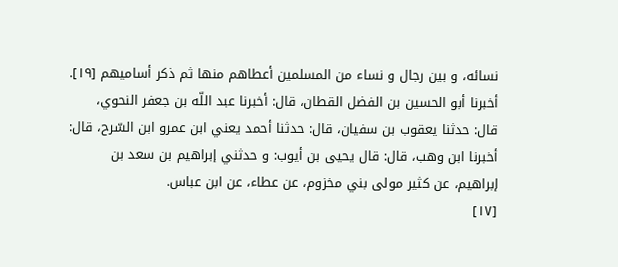نسائه، و بين رجال و نساء من المسلمين أعطاهم منها ثم ذكر أساميهم [١٩].
أخبرنا أبو الحسين بن الفضل القطان، قال: أخبرنا عبد اللّه بن جعفر النحوي، قال: حدثنا يعقوب بن سفيان، قال: حدثنا أحمد يعني ابن عمرو ابن السّرح، قال: أخبرنا ابن وهب، قال: قال يحيى بن أيوب: و حدثني إبراهيم بن سعد بن إبراهيم، عن كثير مولى بني مخزوم، عن عطاء، عن ابن عباس.
[١٧]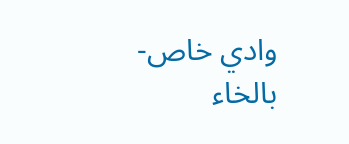وادي خاص- بالخاء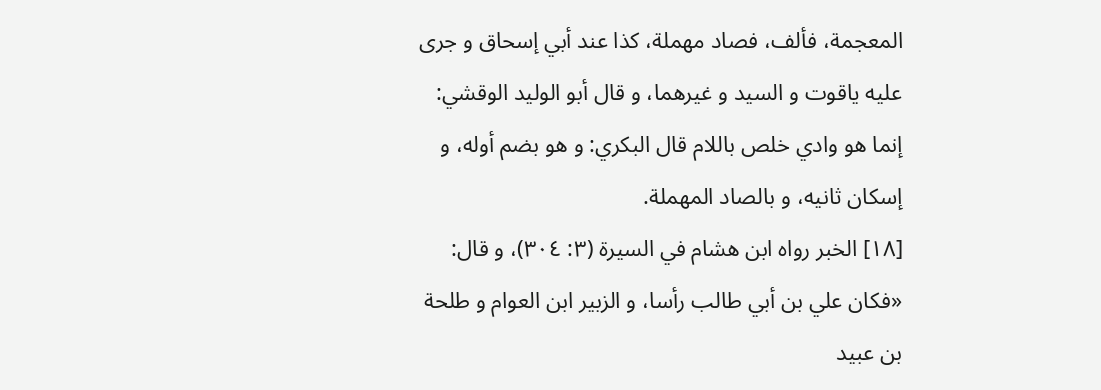المعجمة، فألف، فصاد مهملة، كذا عند أبي إسحاق و جرى عليه ياقوت و السيد و غيرهما، و قال أبو الوليد الوقشي: إنما هو وادي خلص باللام قال البكري: و هو بضم أوله، و إسكان ثانيه، و بالصاد المهملة.
[١٨] الخبر رواه ابن هشام في السيرة (٣: ٣٠٤)، و قال: «فكان علي بن أبي طالب رأسا، و الزبير ابن العوام و طلحة بن عبيد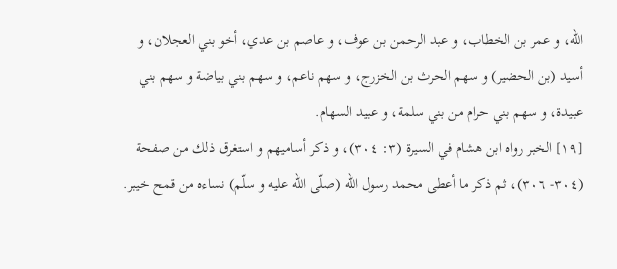اللّه، و عمر بن الخطاب، و عبد الرحمن بن عوف، و عاصم بن عدي، أخو بني العجلان، و أسيد (بن الحضير) و سهم الحرث بن الخزرج، و سهم ناعم، و سهم بني بياضة و سهم بني عبيدة، و سهم بني حرام من بني سلمة، و عبيد السهام.
[١٩] الخبر رواه ابن هشام في السيرة (٣: ٣٠٤)، و ذكر أساميهم و استغرق ذلك من صفحة (٣٠٤- ٣٠٦)، ثم ذكر ما أعطى محمد رسول اللّه (صلّى اللّه عليه و سلّم) نساءه من قمح خيبر.